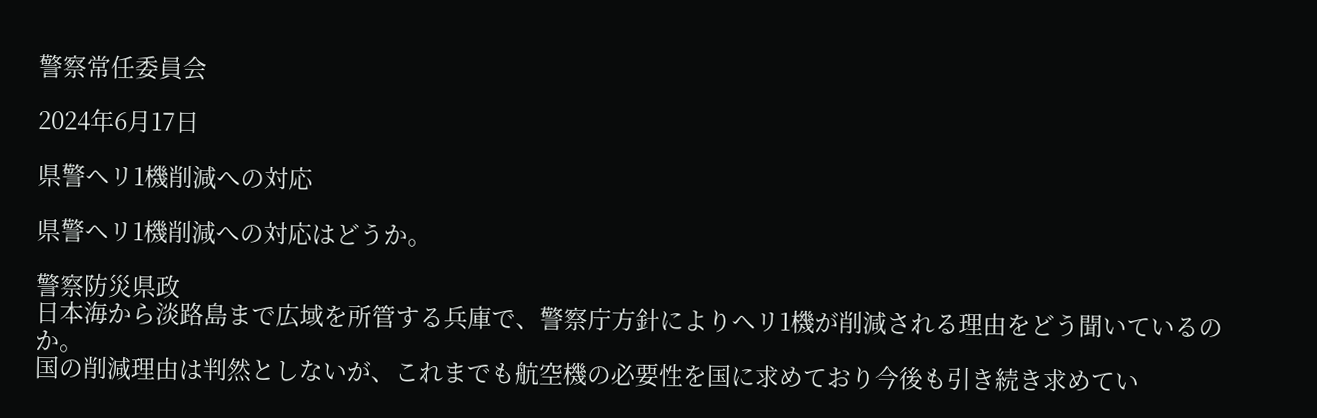警察常任委員会

2024年6月17日

県警ヘリ1機削減への対応

県警ヘリ1機削減への対応はどうか。

警察防災県政
日本海から淡路島まで広域を所管する兵庫で、警察庁方針によりヘリ1機が削減される理由をどう聞いているのか。
国の削減理由は判然としないが、これまでも航空機の必要性を国に求めており今後も引き続き求めてい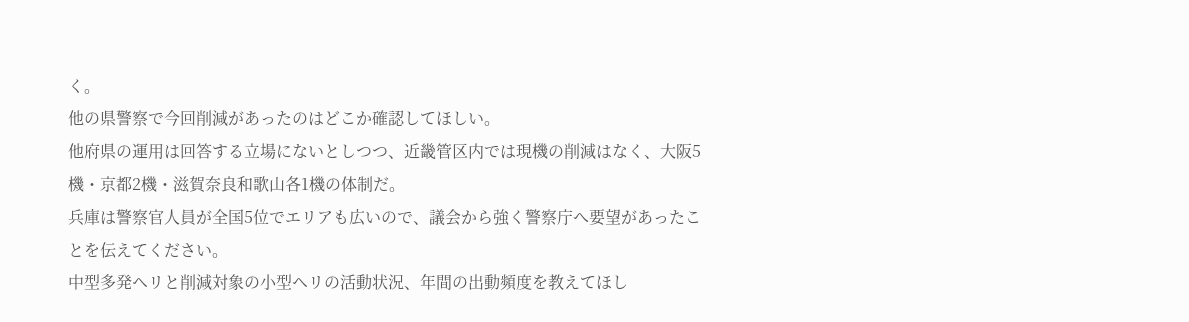く。
他の県警察で今回削減があったのはどこか確認してほしい。
他府県の運用は回答する立場にないとしつつ、近畿管区内では現機の削減はなく、大阪5機・京都2機・滋賀奈良和歌山各1機の体制だ。
兵庫は警察官人員が全国5位でエリアも広いので、議会から強く警察庁へ要望があったことを伝えてください。
中型多発ヘリと削減対象の小型ヘリの活動状況、年間の出動頻度を教えてほし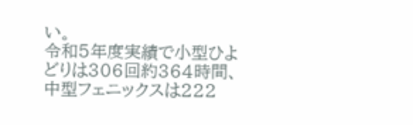い。
令和5年度実績で小型ひよどりは306回約364時間、中型フェニックスは222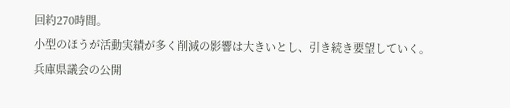回約270時間。
小型のほうが活動実績が多く削減の影響は大きいとし、引き続き要望していく。
兵庫県議会の公開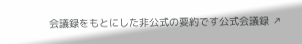会議録をもとにした非公式の要約です公式会議録 ↗